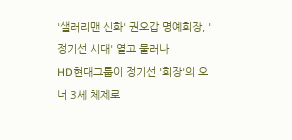'샐러리맨 신화' 권오갑 명예회장, '정기선 시대' 열고 물러나
HD현대그룹이 정기선 '회장'의 오너 3세 체제로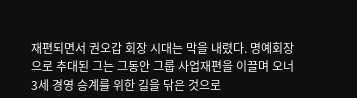재편되면서 권오갑 회장 시대는 막을 내렸다. 명예회장으로 추대된 그는 그동안 그룹 사업재편을 이끌며 오너 3세 경영 승계를 위한 길을 닦은 것으로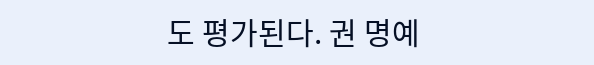도 평가된다. 권 명예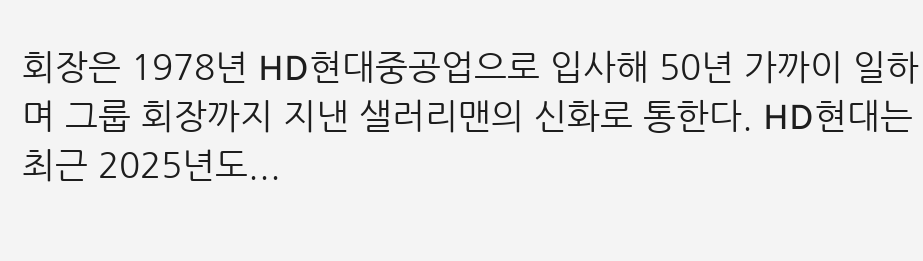회장은 1978년 HD현대중공업으로 입사해 50년 가까이 일하며 그룹 회장까지 지낸 샐러리맨의 신화로 통한다. HD현대는 최근 2025년도...